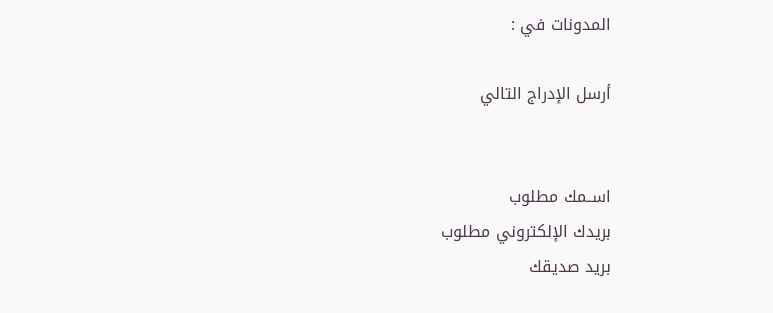المدونات في :

أرسل الإدراج التالي


اســمك مطلوب
بريدك الإلكتروني مطلوب
بريد صديقك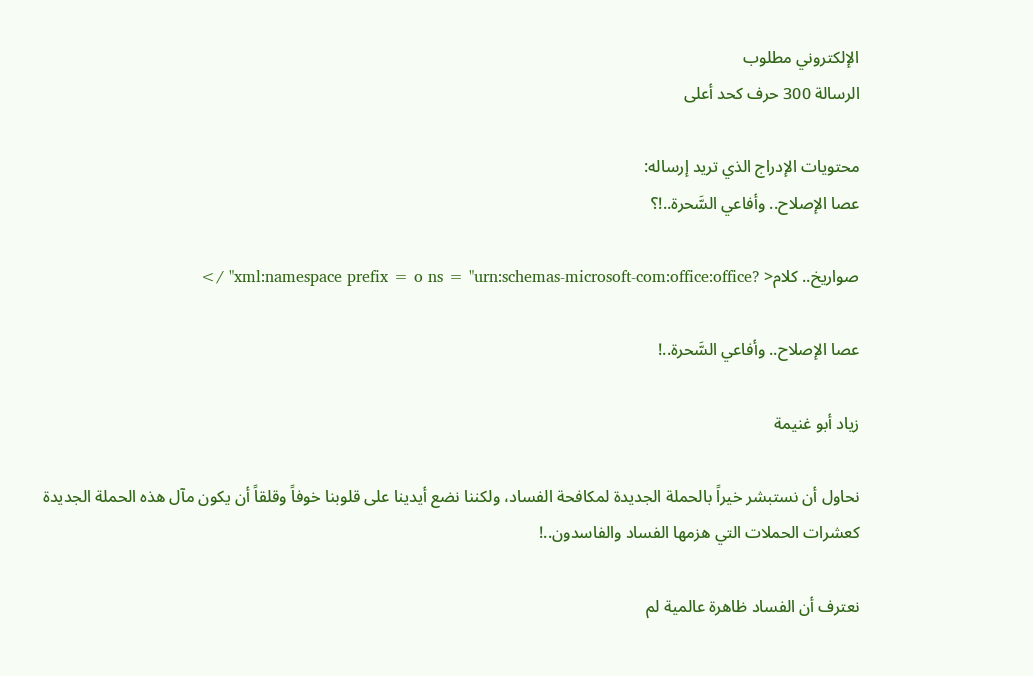الإلكتروني مطلوب
الرسالة 300 حرف كحد أعلى

محتويات الإدراج الذي تريد إرساله:
عصا الإصلاح.. وأفاعي السَّحرة..!؟

صواريخ.. كلام< ?xml:namespace prefix = o ns = "urn:schemas-microsoft-com:office:office" />

عصا الإصلاح.. وأفاعي السَّحرة..!

زياد أبو غنيمة

نحاول أن نستبشر خيراً بالحملة الجديدة لمكافحة الفساد، ولكننا نضع أيدينا على قلوبنا خوفاً وقلقاً أن يكون مآل هذه الحملة الجديدة كعشرات الحملات التي هزمها الفساد والفاسدون..!

نعترف أن الفساد ظاهرة عالمية لم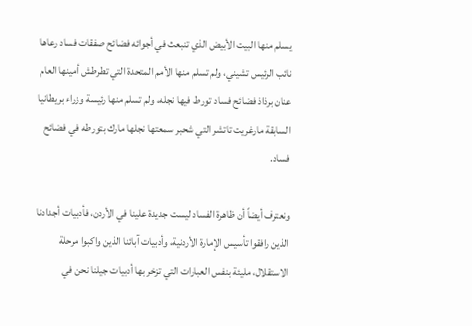يسلم منها البيت الأبيض الذي تنبعث في أجوائه فضائح صفقات فساد رعاها نائب الرئيس تشيني، ولم تسلم منها الأمم المتحدة التي تطرطش أمينها العام عنان برذاذ فضائح فساد تورط فيها نجله، ولم تسلم منها رئيسة وزراء بريطانيا السابقة مارغريت تاتشر التي شحبر سمعتها نجلها مارك بتورطه في فضائح فساد.

ونعترف أيضاً أن ظاهرة الفساد ليست جديدة علينا في الأردن، فأدبيات أجدادنا الذين رافقوا تأسيس الإمارة الأردنية، وأدبيات آبائنا الذين واكبوا مرحلة الاستقلال، مليئة بنفس العبارات التي تزخر بها أدبيات جيلنا نحن في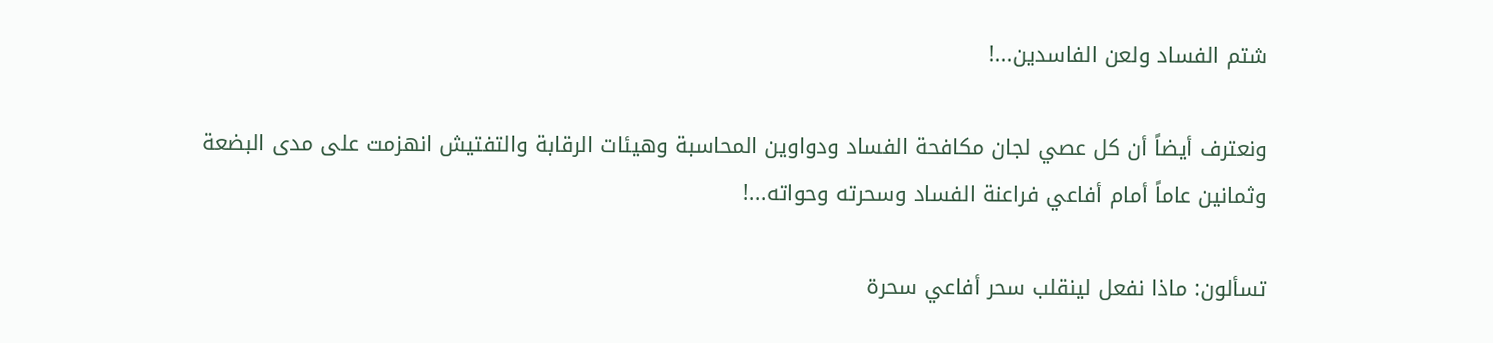شتم الفساد ولعن الفاسدين...!

ونعترف أيضاً أن كل عصي لجان مكافحة الفساد ودواوين المحاسبة وهيئات الرقابة والتفتيش انهزمت على مدى البضعة وثمانين عاماً أمام أفاعي فراعنة الفساد وسحرته وحواته...!

تسألون: ماذا نفعل لينقلب سحر أفاعي سحرة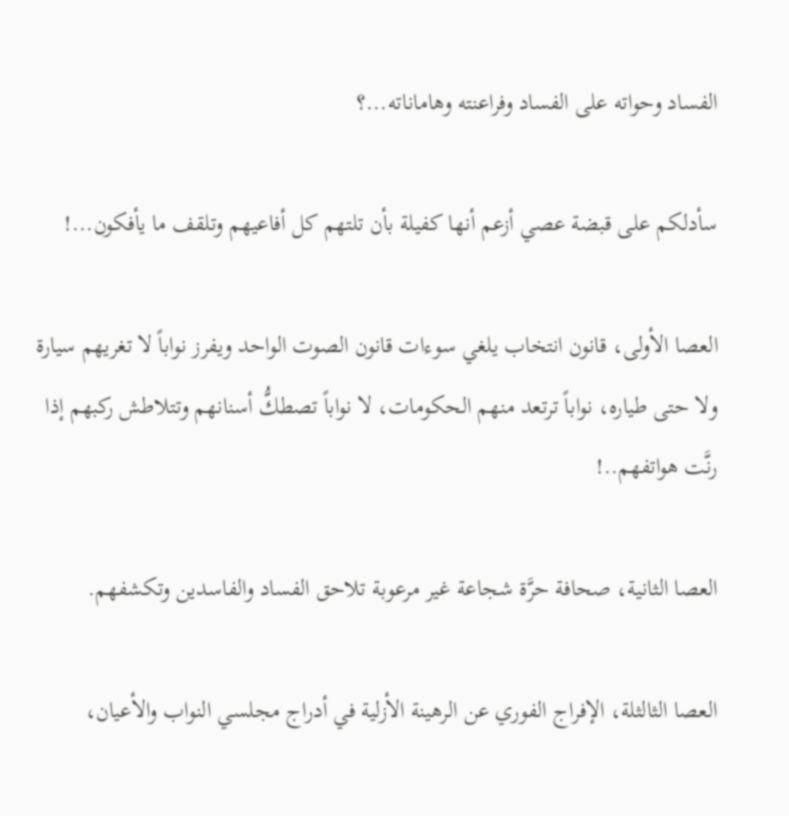الفساد وحواته على الفساد وفراعنته وهاماناته...؟

سأدلكم على قبضة عصي أزعم أنها كفيلة بأن تلتهم كل أفاعيهم وتلقف ما يأفكون...!

العصا الأولى، قانون انتخاب يلغي سوءات قانون الصوت الواحد ويفرز نواباً لا تغريهم سيارة ولا حتى طياره، نواباً ترتعد منهم الحكومات، لا نواباً تصطكُّ أسنانهم وتتلاطش ركبهم إذا رنَّت هواتفهم..!

العصا الثانية، صحافة حرَّة شجاعة غير مرعوبة تلاحق الفساد والفاسدين وتكشفهم.

العصا الثالثلة، الإفراج الفوري عن الرهينة الأزلية في أدراج مجلسي النواب والأعيان،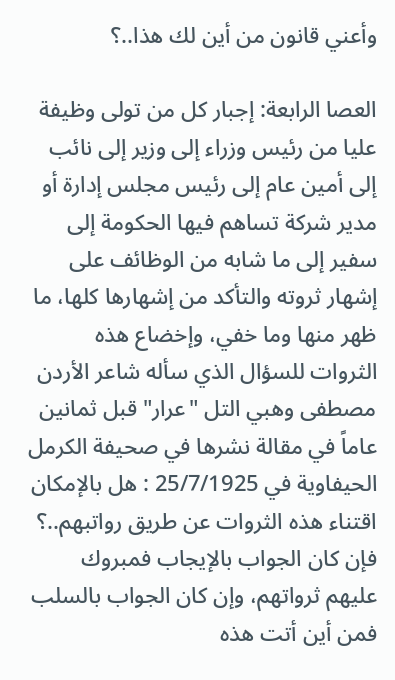وأعني قانون من أين لك هذا..؟

العصا الرابعة: إجبار كل من تولى وظيفة عليا من رئيس وزراء إلى وزير إلى نائب إلى أمين عام إلى رئيس مجلس إدارة أو مدير شركة تساهم فيها الحكومة إلى سفير إلى ما شابه من الوظائف على إشهار ثروته والتأكد من إشهارها كلها، ما ظهر منها وما خفي، وإخضاع هذه الثروات للسؤال الذي سأله شاعر الأردن مصطفى وهبي التل "عرار" قبل ثمانين عاماً في مقالة نشرها في صحيفة الكرمل الحيفاوية في 25/7/1925 : هل بالإمكان اقتناء هذه الثروات عن طريق رواتبهم..؟ فإن كان الجواب بالإيجاب فمبروك عليهم ثرواتهم، وإن كان الجواب بالسلب فمن أين أتت هذه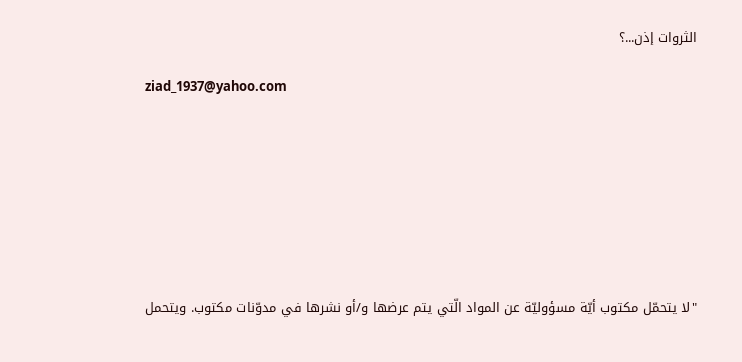الثروات إذن...؟

ziad_1937@yahoo.com








"لا يتحمّل مكتوب أيّة مسؤوليّة عن المواد الّتي يتم عرضها و/أو نشرها في مدوّنات مكتوب. ويتحمل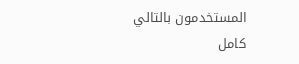المستخدمون بالتالي كامل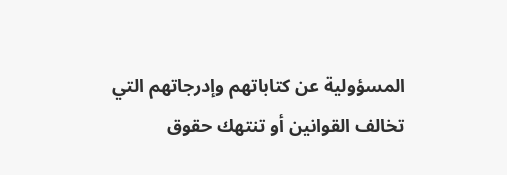المسؤولية عن كتاباتهم وإدرجاتهم التي تخالف القوانين أو تنتهك حقوق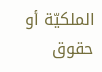الملكيّة أو حقوق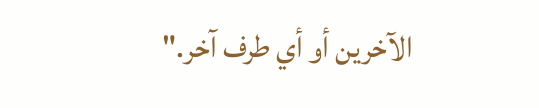الآخرين أو أي طرف آخر."